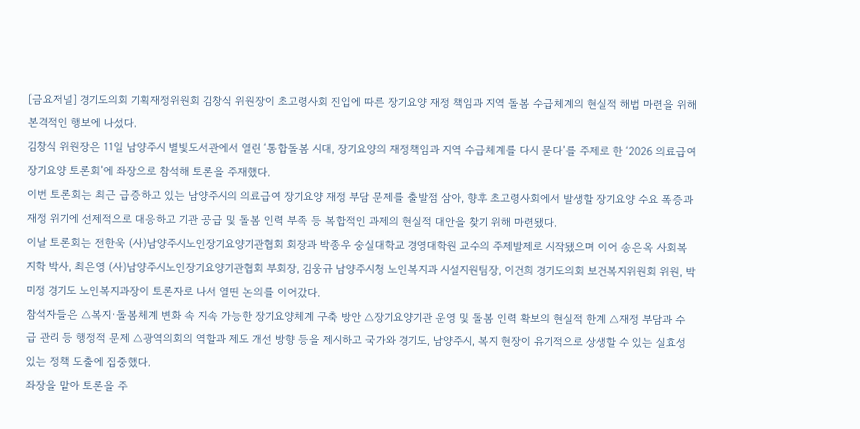[금요저널] 경기도의회 기획재정위원회 김창식 위원장이 초고령사회 진입에 따른 장기요양 재정 책임과 지역 돌봄 수급체계의 현실적 해법 마련을 위해 본격적인 행보에 나섰다.
김창식 위원장은 11일 남양주시 별빛도서관에서 열린 ‘통합돌봄 시대, 장기요양의 재정책임과 지역 수급체계를 다시 묻다’를 주제로 한 ‘2026 의료급여 장기요양 토론회’에 좌장으로 참석해 토론을 주재했다.
이번 토론회는 최근 급증하고 있는 남양주시의 의료급여 장기요양 재정 부담 문제를 출발점 삼아, 향후 초고령사회에서 발생할 장기요양 수요 폭증과 재정 위기에 선제적으로 대응하고 기관 공급 및 돌봄 인력 부족 등 복합적인 과제의 현실적 대안을 찾기 위해 마련됐다.
이날 토론회는 전한욱 (사)남양주시노인장기요양기관협회 회장과 박종우 숭실대학교 경영대학원 교수의 주제발제로 시작됐으며 이어 송은옥 사회복지학 박사, 최은영 (사)남양주시노인장기요양기관협회 부회장, 김웅규 남양주시청 노인복지과 시설지원팀장, 이건희 경기도의회 보건복지위원회 위원, 박미정 경기도 노인복지과장이 토론자로 나서 열띤 논의를 이어갔다.
참석자들은 △복지·돌봄체계 변화 속 지속 가능한 장기요양체계 구축 방안 △장기요양기관 운영 및 돌봄 인력 확보의 현실적 한계 △재정 부담과 수급 관리 등 행정적 문제 △광역의회의 역할과 제도 개선 방향 등을 제시하고 국가와 경기도, 남양주시, 복지 현장이 유기적으로 상생할 수 있는 실효성 있는 정책 도출에 집중했다.
좌장을 맡아 토론을 주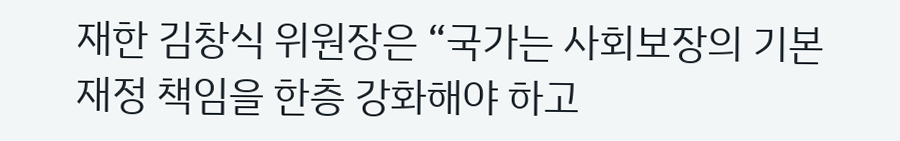재한 김창식 위원장은 “국가는 사회보장의 기본 재정 책임을 한층 강화해야 하고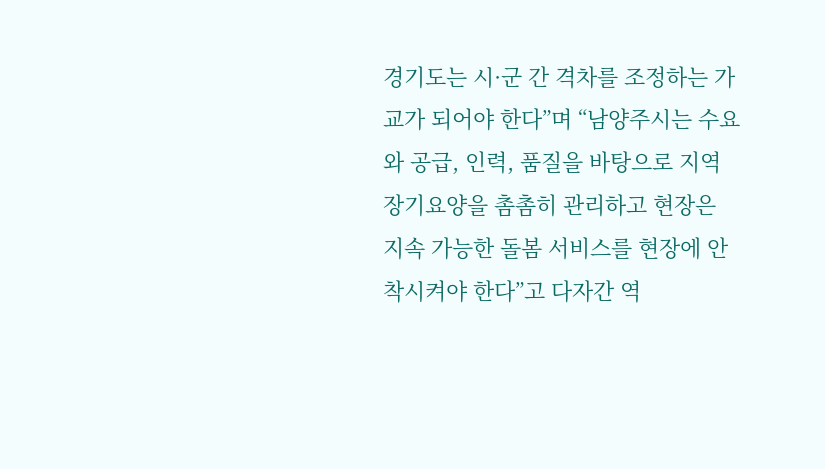경기도는 시·군 간 격차를 조정하는 가교가 되어야 한다”며 “남양주시는 수요와 공급, 인력, 품질을 바탕으로 지역 장기요양을 촘촘히 관리하고 현장은 지속 가능한 돌봄 서비스를 현장에 안착시켜야 한다”고 다자간 역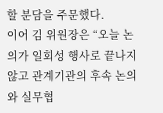할 분담을 주문했다.
이어 김 위원장은 “오늘 논의가 일회성 행사로 끝나지 않고 관계기관의 후속 논의와 실무협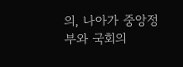의, 나아가 중앙정부와 국회의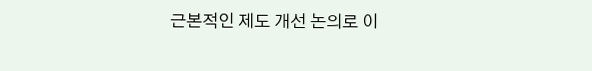근본적인 제도 개선 논의로 이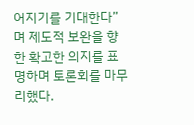어지기를 기대한다”며 제도적 보완을 향한 확고한 의지를 표명하며 토론회를 마무리했다.